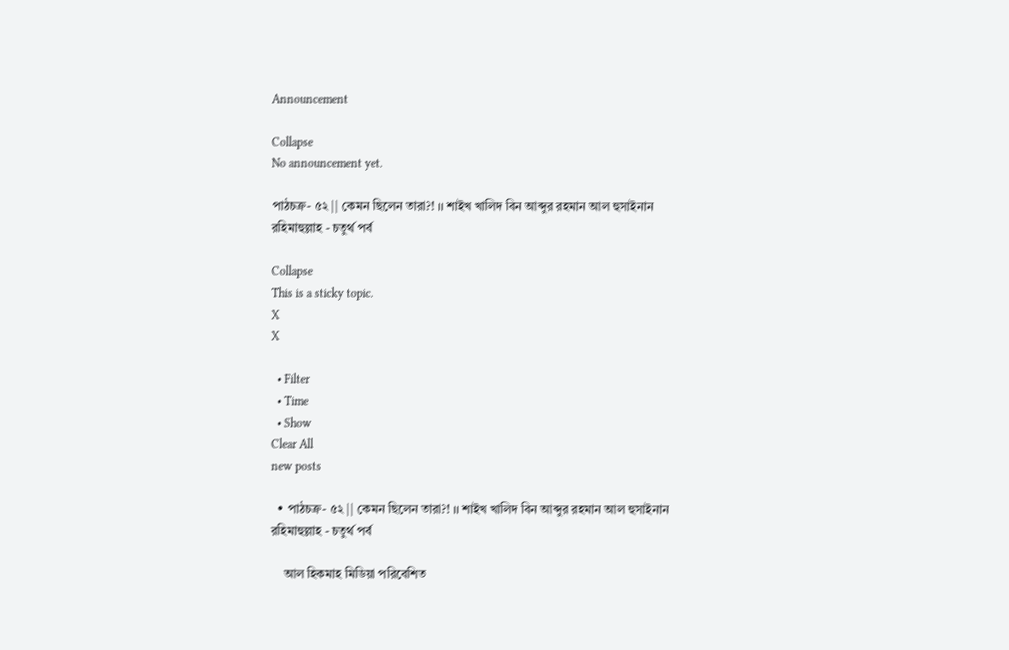Announcement

Collapse
No announcement yet.

পাঠচক্র- ৫২ || কেমন ছিলেন তারা?! ।। শাইখ খালিদ বিন আব্দুর রহমান আল হুসাইনান রহিমাহুল্লাহ - চতুর্থ পর্ব

Collapse
This is a sticky topic.
X
X

  • Filter
  • Time
  • Show
Clear All
new posts

  • পাঠচক্র- ৫২ || কেমন ছিলেন তারা?! ।। শাইখ খালিদ বিন আব্দুর রহমান আল হুসাইনান রহিমাহুল্লাহ - চতুর্থ পর্ব

    আল হিকমাহ মিডিয়া পরিবেশিত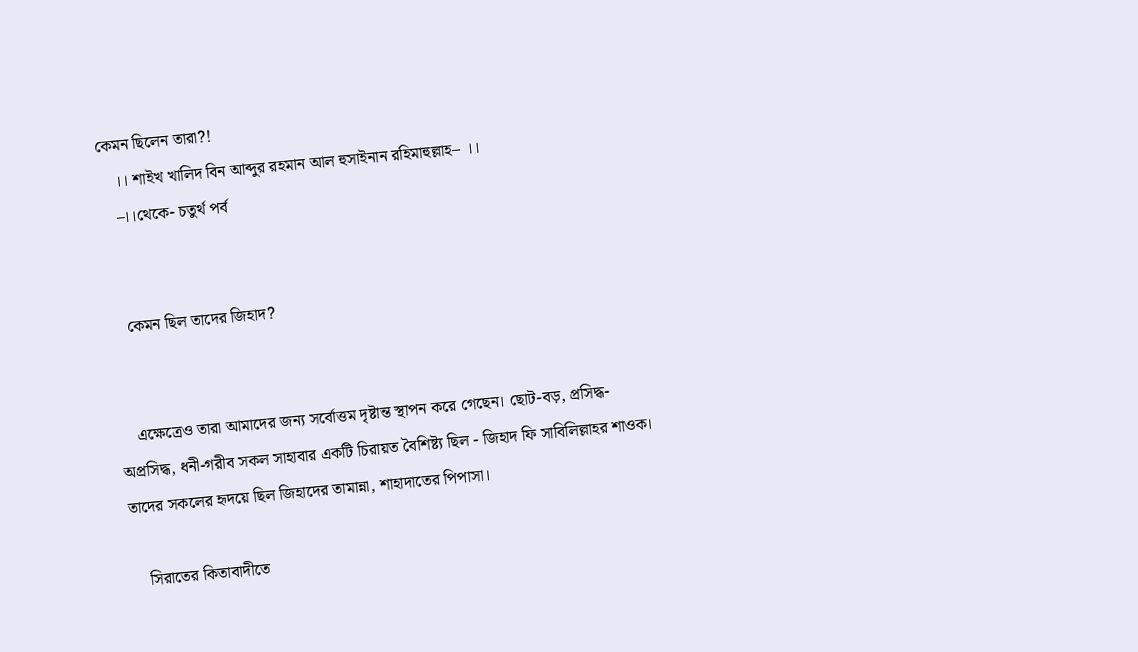কেমন ছিলেন তারা?!
    ।। শাইখ খালিদ বিন আব্দুর রহমান আল হুসাইনান রহিমাহুল্লাহ– ।।
    –।।থেকে- চতুর্থ পর্ব


    কেমন ছিল তাদের জিহাদ?


    এক্ষেত্রেও তারা আমাদের জন্য সর্বোত্তম দৃষ্টান্ত স্থাপন করে গেছেন। ছোট-বড়, প্রসিদ্ধ-অপ্রসিদ্ধ, ধনী-গরীব সকল সাহাবার একটি চিরায়ত বৈশিষ্ট্য ছিল - জিহাদ ফি সাবিলিল্লাহর শাওক। তাদের সকলের হৃদয়ে ছিল জিহাদের তামান্না, শাহাদাতের পিপাসা।

    সিরাতের কিতাবাদীতে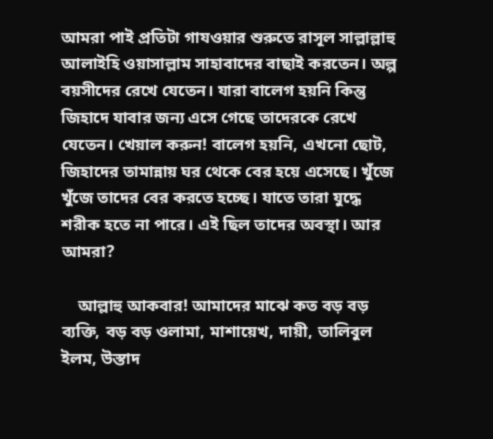আমরা পাই প্রতিটা গাযওয়ার শুরুতে রাসূল সাল্লাল্লাহু আলাইহি ওয়াসাল্লাম সাহাবাদের বাছাই করতেন। অল্প বয়সীদের রেখে যেতেন। যারা বালেগ হয়নি কিন্তু জিহাদে যাবার জন্য এসে গেছে তাদেরকে রেখে যেতেন। খেয়াল করুন! বালেগ হয়নি, এখনো ছোট, জিহাদের তামান্নায় ঘর থেকে বের হয়ে এসেছে। খুঁজে খুঁজে তাদের বের করতে হচ্ছে। যাতে তারা যুদ্ধে শরীক হতে না পারে। এই ছিল তাদের অবস্থা। আর আমরা?

    আল্লাহু আকবার! আমাদের মাঝে কত বড় বড় ব্যক্তি, বড় বড় ওলামা, মাশায়েখ, দায়ী, তালিবুল ইলম, উস্তাদ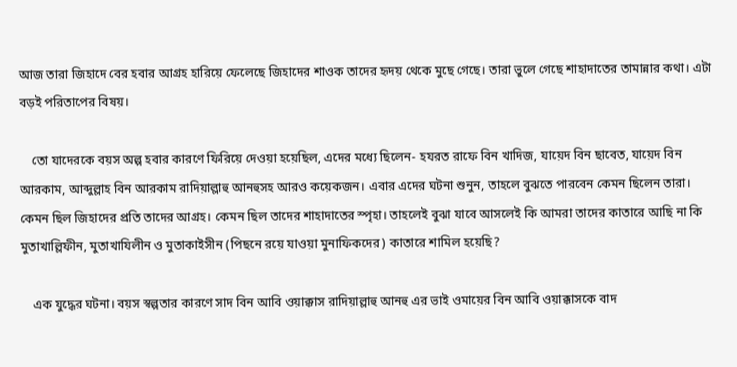আজ তারা জিহাদে বের হবার আগ্রহ হারিয়ে ফেলেছে জিহাদের শাওক তাদের হৃদয় থেকে মুছে গেছে। তারা ভুলে গেছে শাহাদাতের তামান্নার কথা। এটা বড়ই পরিতাপের বিষয়।

    তো যাদেরকে বয়স অল্প হবার কারণে ফিরিয়ে দেওয়া হয়েছিল, এদের মধ্যে ছিলেন- হযরত রাফে বিন খাদিজ, যায়েদ বিন ছাবেত, যায়েদ বিন আরকাম, আব্দুল্লাহ বিন আরকাম রাদিয়াল্লাহু আনহুসহ আরও কয়েকজন। এবার এদের ঘটনা শুনুন, তাহলে বুঝতে পারবেন কেমন ছিলেন তারা। কেমন ছিল জিহাদের প্রতি তাদের আগ্রহ। কেমন ছিল তাদের শাহাদাতের স্পৃহা। তাহলেই বুঝা যাবে আসলেই কি আমরা তাদের কাতারে আছি না কি মুতাখাল্লিফীন, মুতাখাযিলীন ও মুতাকাইসীন (পিছনে রয়ে যাওয়া মুনাফিকদের) কাতারে শামিল হয়েছি?

    এক যুদ্ধের ঘটনা। বয়স স্বল্পতার কারণে সাদ বিন আবি ওয়াক্কাস রাদিয়াল্লাহু আনহু এর ভাই ওমায়ের বিন আবি ওয়াক্কাসকে বাদ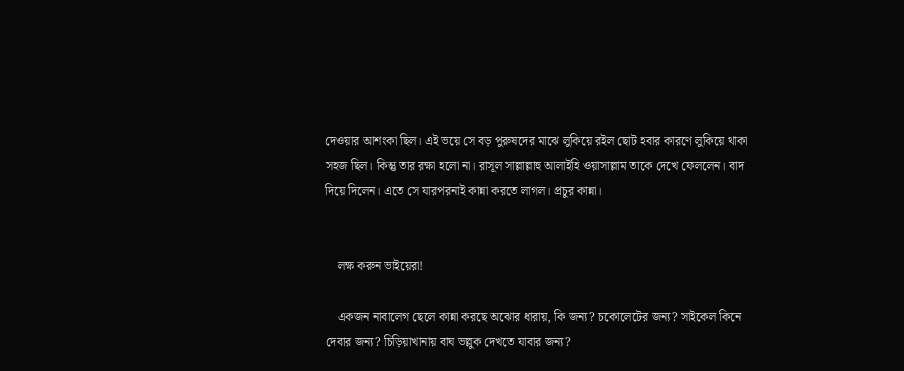দেওয়ার আশংকা ছিল। এই ভয়ে সে বড় পুরুষদের মাঝে লুকিয়ে রইল ছোট হবার কারণে লুকিয়ে থাকা সহজ ছিল। কিন্তু তার রক্ষা হলো না। রাসূল সাল্লাল্লাহু আলাইহি ওয়াসাল্লাম তাকে দেখে ফেললেন। বাদ দিয়ে দিলেন। এতে সে যারপরনাই কান্না করতে লাগল। প্রচুর কান্না।


    লক্ষ করুন ভাইয়েরা!

    একজন নাবালেগ ছেলে কান্না করছে অঝোর ধারায়, কি জন্য? চকোলেটের জন্য? সাইকেল কিনে দেবার জন্য? চিড়িয়াখানায় বাঘ ভল্লুক দেখতে যাবার জন্য?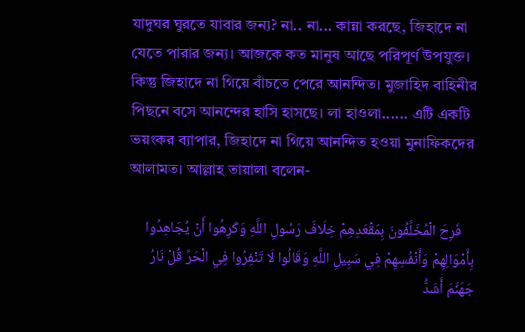যাদুঘর ঘুরতে যাবার জন্য? না.. না... কান্না করছে, জিহাদে না যেতে পারার জন্য। আজকে কত মানুষ আছে পরিপূর্ণ উপযুক্ত। কিন্তু জিহাদে না গিয়ে বাঁচতে পেরে আনন্দিত। মুজাহিদ বাহিনীর পিছনে বসে আনন্দের হাসি হাসছে। লা হাওলা...... এটি একটি ভয়ংকর ব্যাপার, জিহাদে না গিয়ে আনন্দিত হওয়া মুনাফিকদের আলামত। আল্লাহ তায়ালা বলেন-

    فَرِحَ الْمُخَلَّفُونَ بِمَقْعَدِهِمْ خِلَافَ رَسُولِ اللَّهِ وَكَرِهُوا أَنْ يُجَاهِدُوا بِأَمْوَالِهِمْ وَأَنْفُسِهِمْ فِي سَبِيلِ اللَّهِ وَقَالُوا لَا تَنْفِرُوا فِي الْحَرِّ قُلْ نَارُ جَهَنَّمَ أَشَدُّ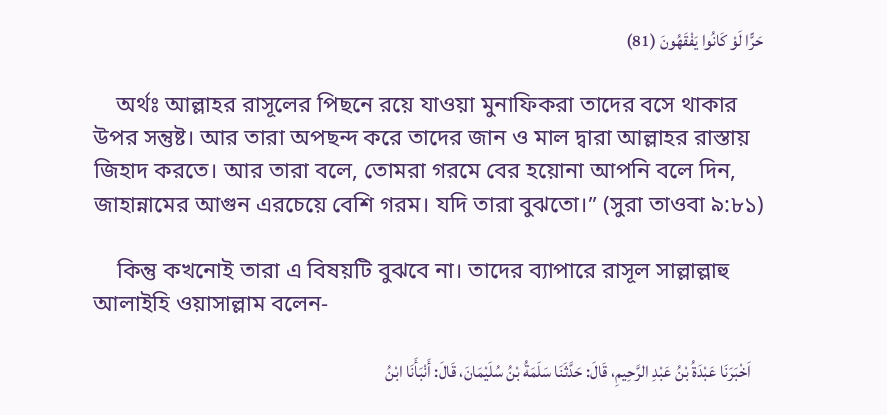حَرًّا لَوْ كَانُوا يَفْقَهُونَ (81)

    অর্থঃ আল্লাহর রাসূলের পিছনে রয়ে যাওয়া মুনাফিকরা তাদের বসে থাকার উপর সন্তুষ্ট। আর তারা অপছন্দ করে তাদের জান ও মাল দ্বারা আল্লাহর রাস্তায় জিহাদ করতে। আর তারা বলে, তোমরা গরমে বের হয়োনা আপনি বলে দিন, জাহান্নামের আগুন এরচেয়ে বেশি গরম। যদি তারা বুঝতো।” (সুরা তাওবা ৯:৮১)

    কিন্তু কখনোই তারা এ বিষয়টি বুঝবে না। তাদের ব্যাপারে রাসূল সাল্লাল্লাহু আলাইহি ওয়াসাল্লাম বলেন-

    اَخْبَرَنَا عَبْدَةُ بْنُ عَبْدِ الرَّحِيمِ، قَالَ: حَدَّثَنَا سَلَمَةُ بْنُ سُلَيْمَانَ، قَالَ: أَنْبَأَنَا ابْنُ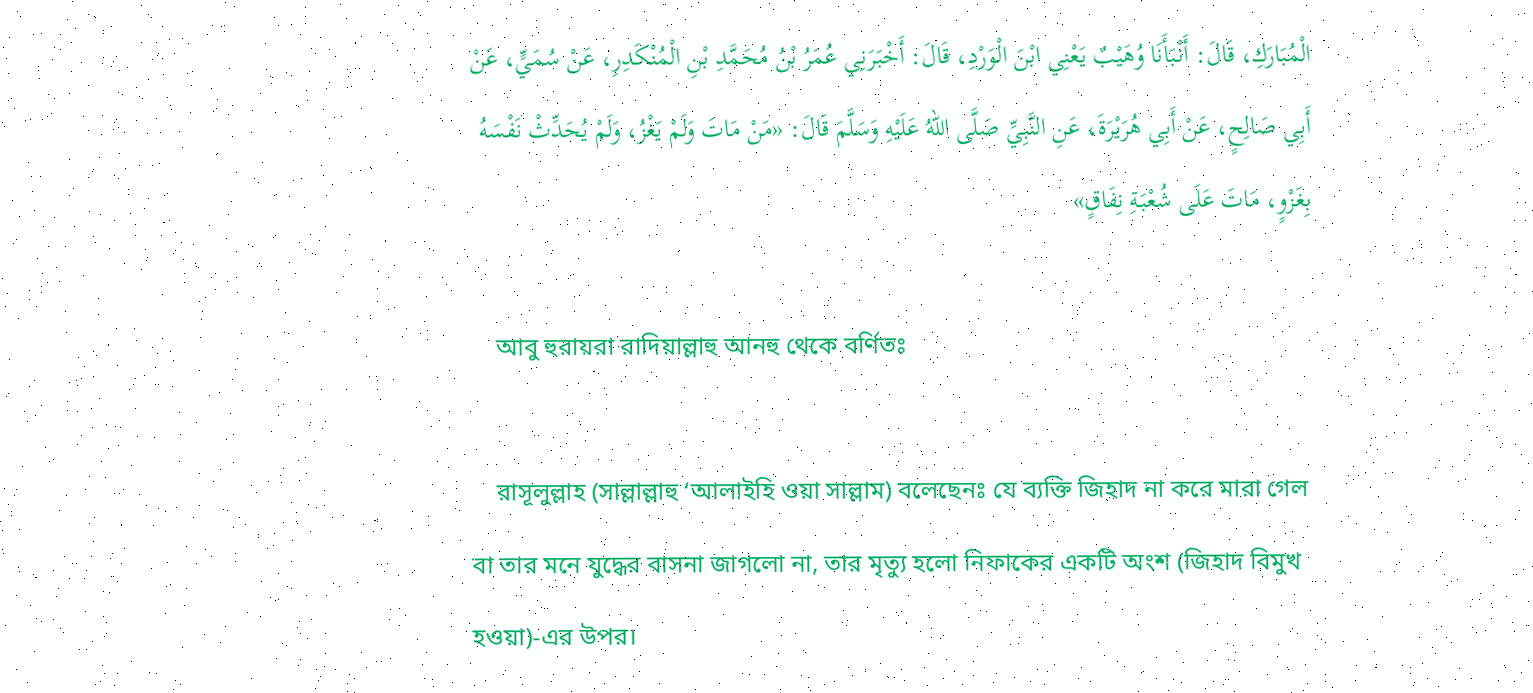الْمُبَارَكِ، قَالَ: أَنْبَأَنَا وُهَيْبٌ يَعْنِي ابْنَ الْوَرْدِ، قَالَ: أَخْبَرَنِي عُمَرُ بْنُ مُحَمَّدِ بْنِ الْمُنْكَدِرِ، عَنْ سُمَيٍّ، عَنْ أَبِي صَالِحٍ، عَنْ أَبِي هُرَيْرَةَ، عَنِ النَّبِيِّ صَلَّى اللهُ عَلَيْهِ وَسَلَّمَ قَالَ: «مَنْ مَاتَ وَلَمْ يَغْزُ، وَلَمْ يُحَدِّثْ نَفْسَهُ بِغَزْوٍ، مَاتَ عَلَى شُعْبَةِ نِفَاقٍ»

    আবু হুরায়রা রাদিয়াল্লাহু আনহু থেকে বর্ণিতঃ

    রাসূলুল্লাহ (সাল্লাল্লাহু ‘আলাইহি ওয়া সাল্লাম) বলেছেনঃ যে ব্যক্তি জিহাদ না করে মারা গেল বা তার মনে যুদ্ধের বাসনা জাগলো না, তার মৃত্যু হলো নিফাকের একটি অংশ (জিহাদ বিমুখ হওয়া)-এর উপর।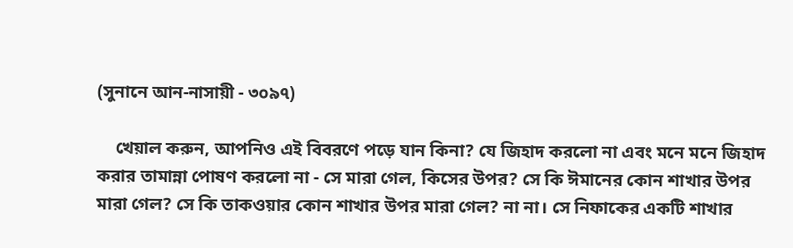(সুনানে আন-নাসায়ী - ৩০৯৭)

    খেয়াল করুন, আপনিও এই বিবরণে পড়ে যান কিনা? যে জিহাদ করলো না এবং মনে মনে জিহাদ করার তামান্না পোষণ করলো না - সে মারা গেল, কিসের উপর? সে কি ঈমানের কোন শাখার উপর মারা গেল? সে কি তাকওয়ার কোন শাখার উপর মারা গেল? না না। সে নিফাকের একটি শাখার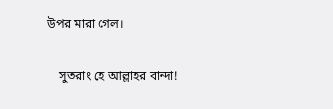উপর মারা গেল।

    সুতরাং হে আল্লাহর বান্দা!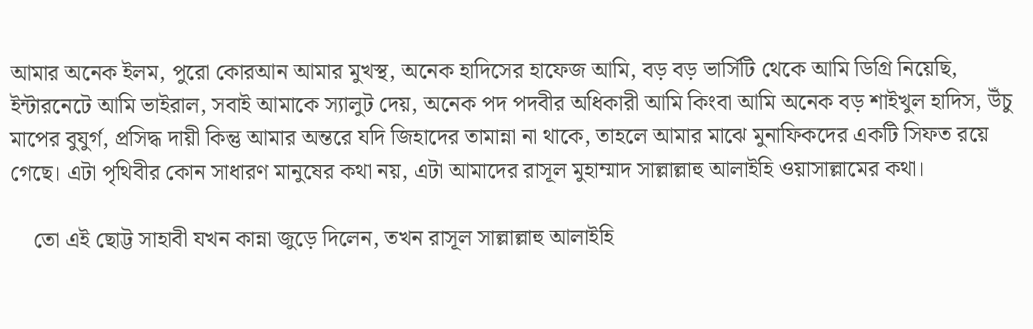আমার অনেক ইলম, পুরো কোরআন আমার মুখস্থ, অনেক হাদিসের হাফেজ আমি, বড় বড় ভার্সিটি থেকে আমি ডিগ্রি নিয়েছি, ইন্টারনেটে আমি ভাইরাল, সবাই আমাকে স্যালুট দেয়, অনেক পদ পদবীর অধিকারী আমি কিংবা আমি অনেক বড় শাইখুল হাদিস, উঁচু মাপের বুযুর্গ, প্রসিদ্ধ দায়ী কিন্তু আমার অন্তরে যদি জিহাদের তামান্না না থাকে, তাহলে আমার মাঝে মুনাফিকদের একটি সিফত রয়ে গেছে। এটা পৃথিবীর কোন সাধারণ মানুষের কথা নয়, এটা আমাদের রাসূল মুহাম্মাদ সাল্লাল্লাহু আলাইহি ওয়াসাল্লামের কথা।

    তো এই ছোট্ট সাহাবী যখন কান্না জুড়ে দিলেন, তখন রাসূল সাল্লাল্লাহু আলাইহি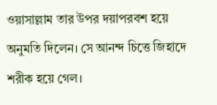ওয়াসাল্লাম তার উপর দয়াপরবশ হয়ে অনুমতি দিলেন। সে আনন্দ চিত্তে জিহাদে শরীক হয়ে গেল।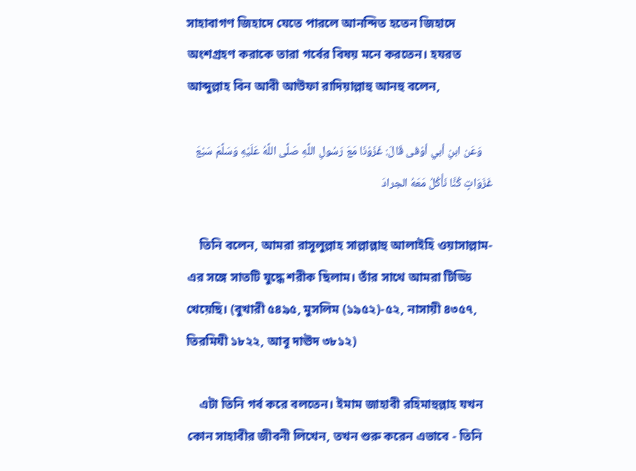সাহাবাগণ জিহাদে যেতে পারলে আনন্দিত হতেন জিহাদে অংশগ্রহণ করাকে তারা গর্বের বিষয় মনে করতেন। হযরত আব্দুল্লাহ বিন আবী আউফা রাদিয়াল্লাহু আনহু বলেন,

    وَعَن ابنِ أبي أوْفى قَالَ: غَزَوْنَا مَعَ رَسُولِ اللَّهِ صَلَّى اللَّهُ عَلَيْهِ وَسَلَّمَ سَبْعَ غَزَوَاتٍ كُنَّا نَأْكُلُ مَعَهُ الجرادَ

    তিনি বলেন, আমরা রাসূলুল্লাহ সাল্লাল্লাহু আলাইহি ওয়াসাল্লাম-এর সঙ্গে সাতটি যুদ্ধে শরীক ছিলাম। তাঁর সাথে আমরা টিড্ডি খেয়েছি। (বুখারী ৫৪৯৫, মুসলিম (১৯৫২)-৫২, নাসায়ী ৪৩৫৭, তিরমিযী ১৮২২, আবূ দাঊদ ৩৮১২)

    এটা তিনি গর্ব করে বলতেন। ইমাম জাহাবী রহিমাহুল্লাহ যখন কোন সাহাবীর জীবনী লিখেন, তখন শুরু করেন এভাবে - তিনি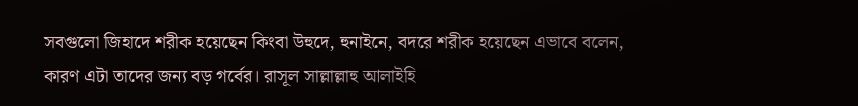সবগুলো জিহাদে শরীক হয়েছেন কিংবা উহুদে, হুনাইনে, বদরে শরীক হয়েছেন এভাবে বলেন, কারণ এটা তাদের জন্য বড় গর্বের। রাসূল সাল্লাল্লাহু আলাইহি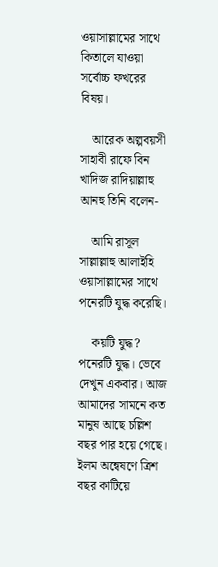ওয়াসাল্লামের সাথে কিতালে যাওয়া সর্বোচ্চ ফখরের বিষয়।

    আরেক অল্পবয়সী সাহাবী রাফে বিন খাদিজ রাদিয়াল্লাহু আনহু তিনি বলেন-

    আমি রাসূল সাল্লাল্লাহু আলাইহি ওয়াসাল্লামের সাথে পনেরটি যুদ্ধ করেছি।

    কয়টি যুদ্ধ? পনেরটি যুদ্ধ। ভেবে দেখুন একবার। আজ আমাদের সামনে কত মানুষ আছে চল্লিশ বছর পার হয়ে গেছে। ইলম অন্বেষণে ত্রিশ বছর কাটিয়ে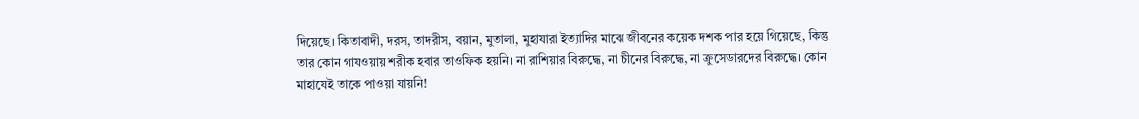দিয়েছে। কিতাবাদী, দরস, তাদরীস, বয়ান, মুতালা, মুহাযারা ইত্যাদির মাঝে জীবনের কয়েক দশক পার হয়ে গিয়েছে, কিন্তু তার কোন গাযওয়ায় শরীক হবার তাওফিক হয়নি। না রাশিয়ার বিরুদ্ধে, না চীনের বিরুদ্ধে, না ক্রুসেডারদের বিরুদ্ধে। কোন মাহাযেই তাকে পাওয়া যায়নি!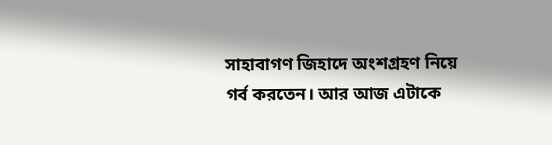সাহাবাগণ জিহাদে অংশগ্রহণ নিয়ে গর্ব করতেন। আর আজ এটাকে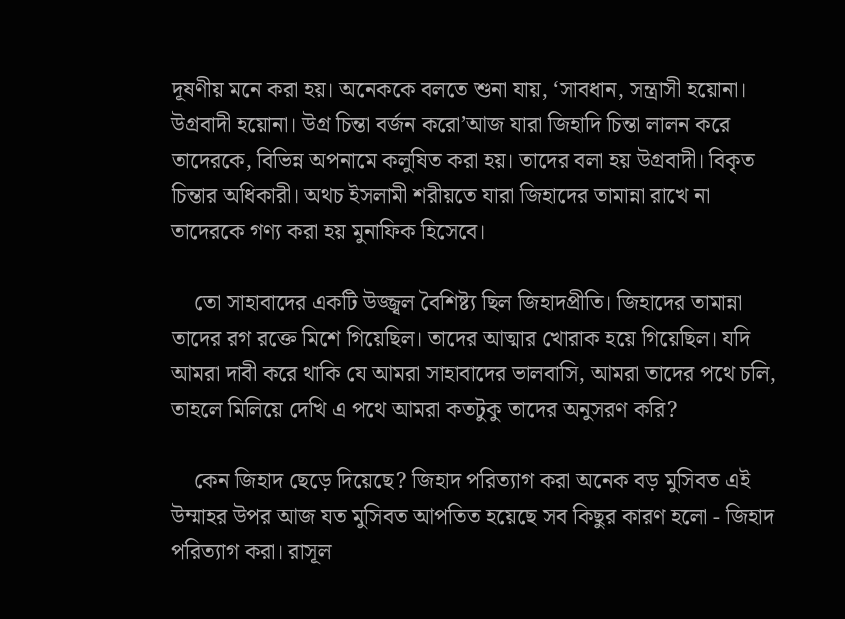দূষণীয় মনে করা হয়। অনেককে বলতে শুনা যায়, ‘সাবধান, সন্ত্রাসী হয়োনা। উগ্রবাদী হয়োনা। উগ্র চিন্তা বর্জন করো’আজ যারা জিহাদি চিন্তা লালন করে তাদেরকে, বিভিন্ন অপনামে কলুষিত করা হয়। তাদের বলা হয় উগ্রবাদী। বিকৃত চিন্তার অধিকারী। অথচ ইসলামী শরীয়তে যারা জিহাদের তামান্না রাখে না তাদেরকে গণ্য করা হয় মুনাফিক হিসেবে।

    তো সাহাবাদের একটি উজ্জ্বল বৈশিষ্ট্য ছিল জিহাদপ্রীতি। জিহাদের তামান্না তাদের রগ রক্তে মিশে গিয়েছিল। তাদের আত্মার খোরাক হয়ে গিয়েছিল। যদি আমরা দাবী করে থাকি যে আমরা সাহাবাদের ভালবাসি, আমরা তাদের পথে চলি, তাহলে মিলিয়ে দেখি এ পথে আমরা কতটুকু তাদের অনুসরণ করি?

    কেন জিহাদ ছেড়ে দিয়েছে? জিহাদ পরিত্যাগ করা অনেক বড় মুসিবত এই উম্মাহর উপর আজ যত মুসিবত আপতিত হয়েছে সব কিছুর কারণ হলো - জিহাদ পরিত্যাগ করা। রাসূল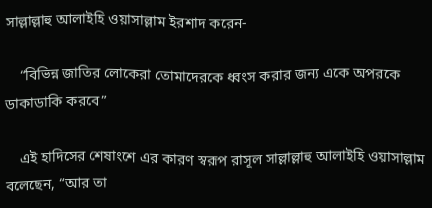সাল্লাল্লাহু আলাইহি ওয়াসাল্লাম ইরশাদ করেন-

    “বিভিন্ন জাতির লোকেরা তোমাদেরকে ধ্বংস করার জন্য একে অপরকে ডাকাডাকি করবে”

    এই হাদিসের শেষাংশে এর কারণ স্বরূপ রাসূল সাল্লাল্লাহু আলাইহি ওয়াসাল্লাম বলেছেন, “আর তা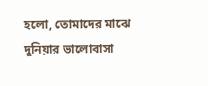হলো, তোমাদের মাঝে দুনিয়ার ভালোবাসা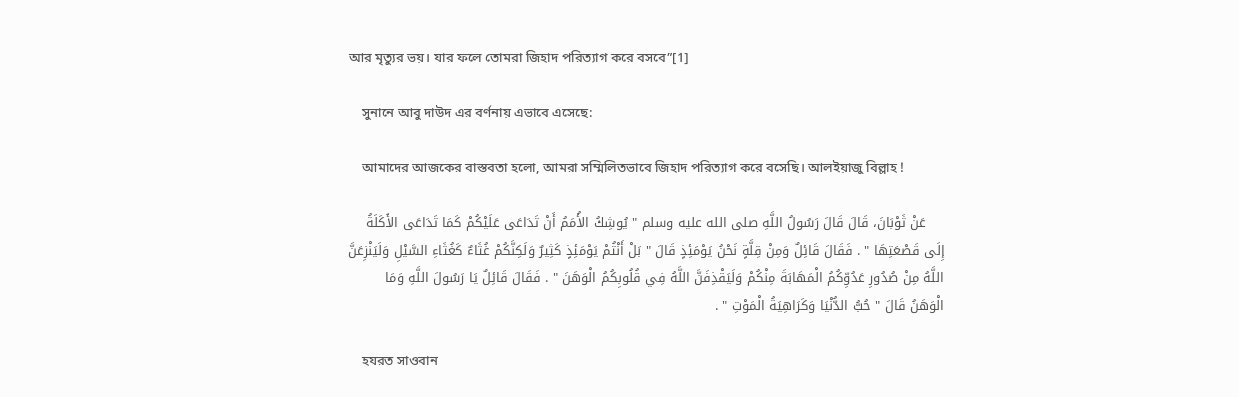আর মৃত্যুর ভয়। যার ফলে তোমরা জিহাদ পরিত্যাগ করে বসবে”[1]

    সুনানে আবু দাউদ এর বর্ণনায় এভাবে এসেছে:

    আমাদের আজকের বাস্তবতা হলো, আমরা সম্মিলিতভাবে জিহাদ পরিত্যাগ করে বসেছি। আলইয়াজু বিল্লাহ !

    عَنْ ثَوْبَانَ، قَالَ قَالَ رَسُولُ اللَّهِ صلى الله عليه وسلم " يُوشِكُ الأُمَمُ أَنْ تَدَاعَى عَلَيْكُمْ كَمَا تَدَاعَى الأَكَلَةُ إِلَى قَصْعَتِهَا " . فَقَالَ قَائِلٌ وَمِنْ قِلَّةٍ نَحْنُ يَوْمَئِذٍ قَالَ " بَلْ أَنْتُمْ يَوْمَئِذٍ كَثِيرٌ وَلَكِنَّكُمْ غُثَاءٌ كَغُثَاءِ السَّيْلِ وَلَيَنْزِعَنَّ اللَّهُ مِنْ صُدُورِ عَدُوِّكُمُ الْمَهَابَةَ مِنْكُمْ وَلَيَقْذِفَنَّ اللَّهُ فِي قُلُوبِكُمُ الْوَهَنَ " . فَقَالَ قَائِلٌ يَا رَسُولَ اللَّهِ وَمَا الْوَهَنُ قَالَ " حُبُّ الدُّنْيَا وَكَرَاهِيَةُ الْمَوْتِ " .

    হযরত সাওবান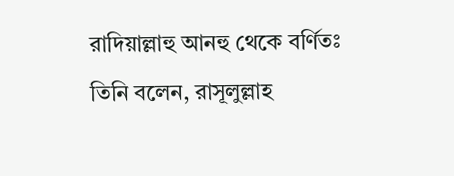রাদিয়াল্লাহু আনহু থেকে বর্ণিতঃ তিনি বলেন, রাসূলুল্লাহ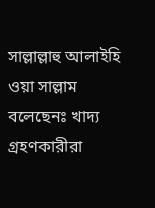সাল্লাল্লাহু আলাইহি ওয়া সাল্লাম বলেছেনঃ খাদ্য গ্রহণকারীরা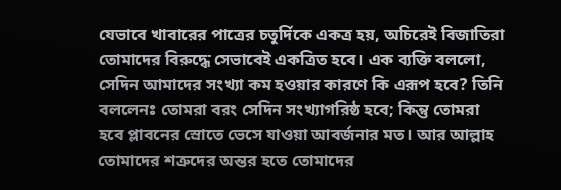যেভাবে খাবারের পাত্রের চতুর্দিকে একত্র হয়, অচিরেই বিজাতিরা তোমাদের বিরুদ্ধে সেভাবেই একত্রিত হবে। এক ব্যক্তি বললো, সেদিন আমাদের সংখ্যা কম হওয়ার কারণে কি এরূপ হবে? তিনি বললেনঃ তোমরা বরং সেদিন সংখ্যাগরিষ্ঠ হবে; কিন্তু তোমরা হবে প্লাবনের স্রোতে ভেসে যাওয়া আবর্জনার মত। আর আল্লাহ তোমাদের শত্রুদের অন্তর হতে তোমাদের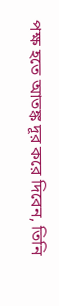পক্ষ হতে আতঙ্ক দূর করে দিবেন, তিনি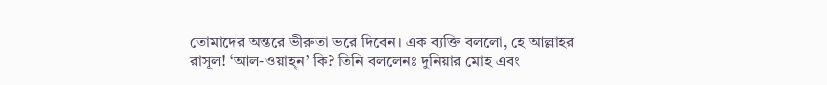তোমাদের অন্তরে ভীরুতা ভরে দিবেন। এক ব্যক্তি বললো, হে আল্লাহর রাসূল! ‘আল-ওয়াহ্‌ন’ কি? তিনি বললেনঃ দুনিয়ার মোহ এবং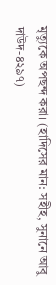মৃত্যুকে অপছন্দ করা। (হাদিসের মান: সহীহ, সুনানে আবু দাউদ-৪২৯৭)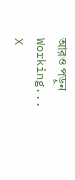আরও পড়ুন
Working...
X